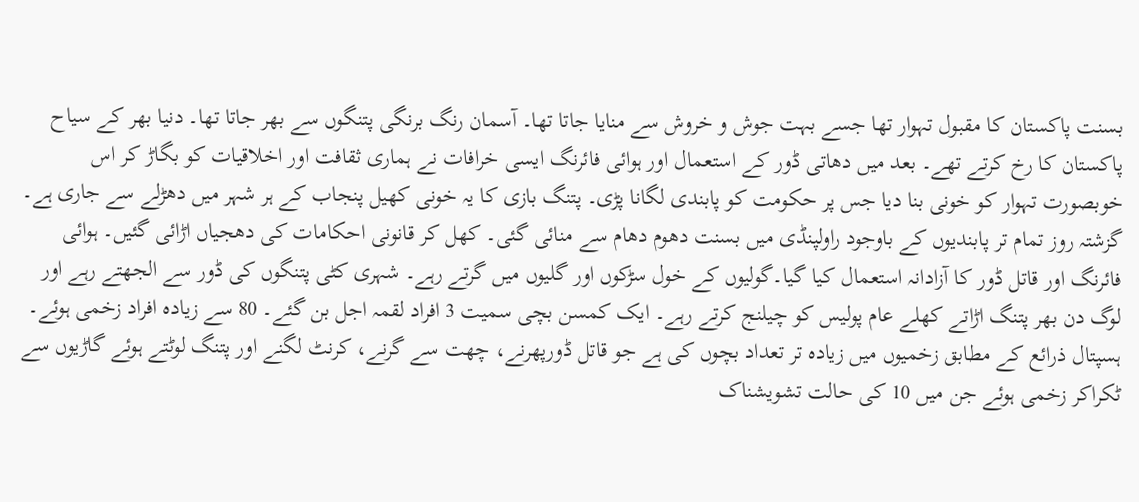بسنت پاکستان کا مقبول تہوار تھا جسے بہت جوش و خروش سے منایا جاتا تھا۔ آسمان رنگ برنگی پتنگوں سے بھر جاتا تھا۔ دنیا بھر کے سیاح پاکستان کا رخ کرتے تھے۔ بعد میں دھاتی ڈور کے استعمال اور ہوائی فائرنگ ایسی خرافات نے ہماری ثقافت اور اخلاقیات کو بگاڑ کر اس خوبصورت تہوار کو خونی بنا دیا جس پر حکومت کو پابندی لگانا پڑی۔ پتنگ بازی کا یہ خونی کھیل پنجاب کے ہر شہر میں دھڑلے سے جاری ہے۔ گزشتہ روز تمام تر پابندیوں کے باوجود راولپنڈی میں بسنت دھوم دھام سے منائی گئی۔ کھل کر قانونی احکامات کی دھجیاں اڑائی گئیں۔ ہوائی فائرنگ اور قاتل ڈور کا آزادانہ استعمال کیا گیا۔گولیوں کے خول سڑکوں اور گلیوں میں گرتے رہے۔ شہری کٹی پتنگوں کی ڈور سے الجھتے رہے اور لوگ دن بھر پتنگ اڑاتے کھلے عام پولیس کو چیلنج کرتے رہے۔ ایک کمسن بچی سمیت 3 افراد لقمہ اجل بن گئے۔ 80 سے زیادہ افراد زخمی ہوئے۔ ہسپتال ذرائع کے مطابق زخمیوں میں زیادہ تر تعداد بچوں کی ہے جو قاتل ڈورپھرنے، چھت سے گرنے، کرنٹ لگنے اور پتنگ لوٹتے ہوئے گاڑیوں سے ٹکراکر زخمی ہوئے جن میں 10 کی حالت تشویشناک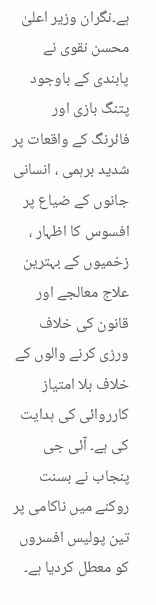ہے۔نگران وزیر اعلیٰ محسن نقوی نے پابندی کے باوجود پتنگ بازی اور فائرنگ کے واقعات پر شدید برہمی ، انسانی جانوں کے ضیاع پر افسوس کا اظہار ، زخمیوں کے بہترین علاج معالجے اور قانون کی خلاف ورزی کرنے والوں کے خلاف بلا امتیاز کارروائی کی ہدایت کی ہے۔ آئی جی پنجاب نے بسنت روکنے میں ناکامی پر تین پولیس افسروں کو معطل کردیا ہے۔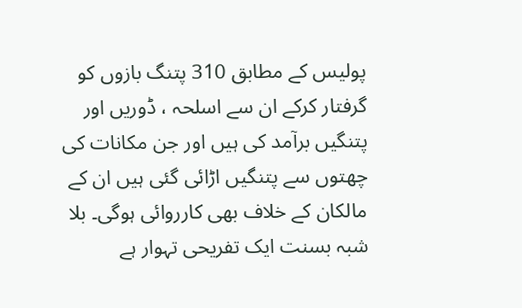پولیس کے مطابق 310 پتنگ بازوں کو گرفتار کرکے ان سے اسلحہ ، ڈوریں اور پتنگیں برآمد کی ہیں اور جن مکانات کی چھتوں سے پتنگیں اڑائی گئی ہیں ان کے مالکان کے خلاف بھی کارروائی ہوگی۔ بلا شبہ بسنت ایک تفریحی تہوار ہے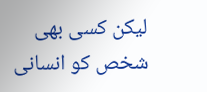لیکن کسی بھی شخص کو انسانی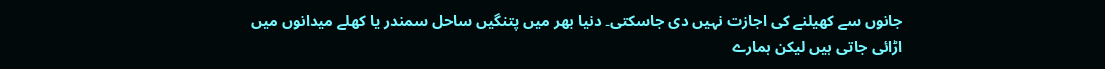جانوں سے کھیلنے کی اجازت نہیں دی جاسکتی۔ دنیا بھر میں پتنگیں ساحل سمندر یا کھلے میدانوں میں اڑائی جاتی ہیں لیکن ہمارے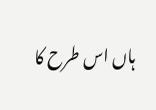ہاں اس طرح کا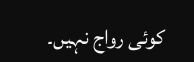کوئی رواج نہیں۔